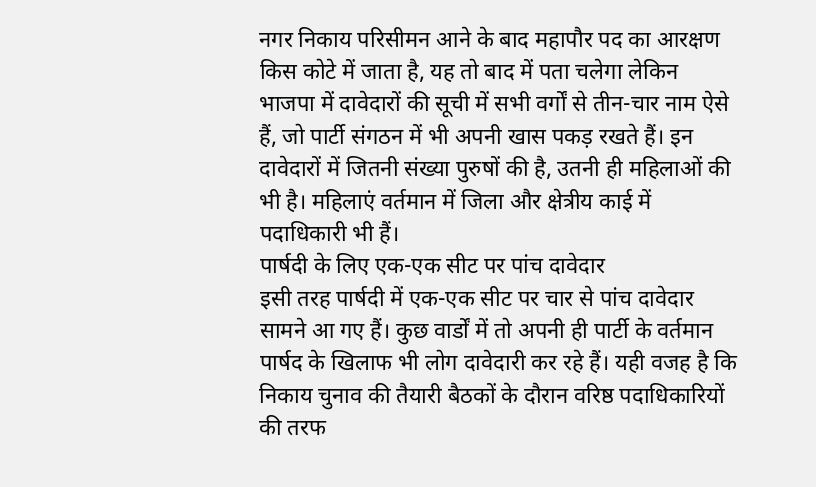नगर निकाय परिसीमन आने के बाद महापौर पद का आरक्षण किस कोटे में जाता है, यह तो बाद में पता चलेगा लेकिन भाजपा में दावेदारों की सूची में सभी वर्गों से तीन-चार नाम ऐसे हैं, जो पार्टी संगठन में भी अपनी खास पकड़ रखते हैं। इन दावेदारों में जितनी संख्या पुरुषों की है, उतनी ही महिलाओं की भी है। महिलाएं वर्तमान में जिला और क्षेत्रीय काई में पदाधिकारी भी हैं।
पार्षदी के लिए एक-एक सीट पर पांच दावेदार
इसी तरह पार्षदी में एक-एक सीट पर चार से पांच दावेदार सामने आ गए हैं। कुछ वार्डों में तो अपनी ही पार्टी के वर्तमान पार्षद के खिलाफ भी लोग दावेदारी कर रहे हैं। यही वजह है कि निकाय चुनाव की तैयारी बैठकों के दौरान वरिष्ठ पदाधिकारियों की तरफ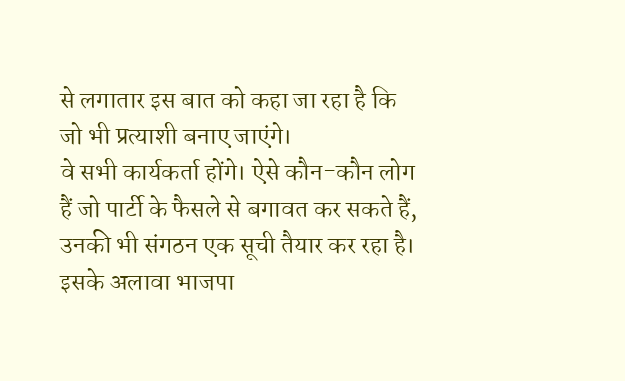से लगातार इस बात को कहा जा रहा है कि जो भी प्रत्याशी बनाए जाएंगे।
वे सभी कार्यकर्ता होंगे। ऐसे कौन-कौन लोग हैं जो पार्टी के फैसले से बगावत कर सकते हैं, उनकी भी संगठन एक सूची तैयार कर रहा है। इसके अलावा भाजपा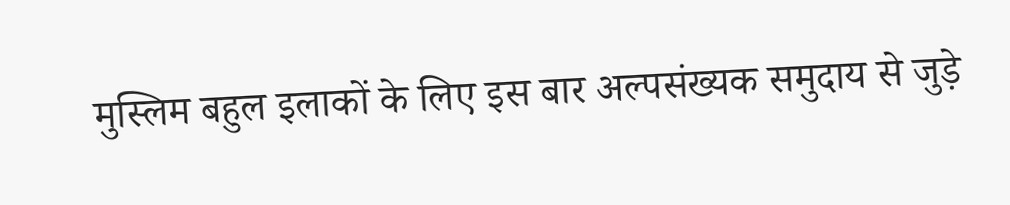मुस्लिम बहुल इलाकों के लिए इस बार अल्पसंख्यक समुदाय से जुड़े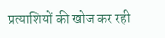प्रत्याशियों की खोज कर रही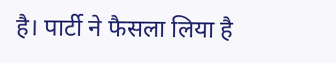है। पार्टी ने फैसला लिया है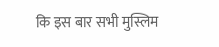कि इस बार सभी मुस्लिम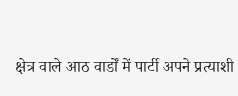क्षेत्र वाले आठ वार्डों में पार्टी अपने प्रत्याशी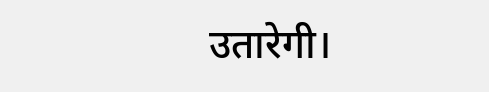उतारेगी।